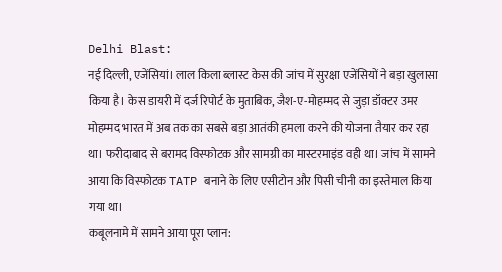Delhi Blast:
नई दिल्ली, एजेंसियां। लाल किला ब्लास्ट केस की जांच में सुरक्षा एजेंसियों ने बड़ा खुलासा किया है। केस डायरी में दर्ज रिपोर्ट के मुताबिक, जैश-ए-मोहम्मद से जुड़ा डॉक्टर उमर मोहम्मद भारत में अब तक का सबसे बड़ा आतंकी हमला करने की योजना तैयार कर रहा था। फरीदाबाद से बरामद विस्फोटक और सामग्री का मास्टरमाइंड वही था। जांच में सामने आया कि विस्फोटक TATP बनाने के लिए एसीटोन और पिसी चीनी का इस्तेमाल किया गया था।
कबूलनामे में सामने आया पूरा प्लान: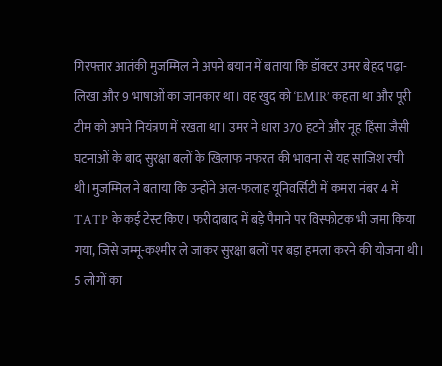गिरफ्तार आतंकी मुजम्मिल ने अपने बयान में बताया कि डॉक्टर उमर बेहद पढ़ा-लिखा और 9 भाषाओं का जानकार था। वह खुद को ‘EMIR’ कहता था और पूरी टीम को अपने नियंत्रण में रखता था। उमर ने धारा 370 हटने और नूह हिंसा जैसी घटनाओं के बाद सुरक्षा बलों के खिलाफ नफरत की भावना से यह साजिश रची थी।मुजम्मिल ने बताया कि उन्होंने अल-फलाह यूनिवर्सिटी में कमरा नंबर 4 में TATP के कई टेस्ट किए। फरीदाबाद में बड़े पैमाने पर विस्फोटक भी जमा किया गया, जिसे जम्मू-कश्मीर ले जाकर सुरक्षा बलों पर बड़ा हमला करने की योजना थी।
5 लोगों का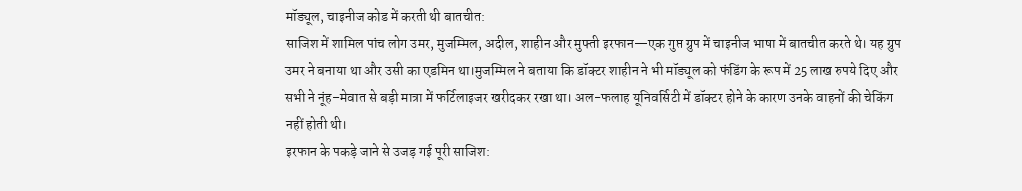मॉड्यूल, चाइनीज कोड में करती थी बातचीत:
साजिश में शामिल पांच लोग उमर, मुजम्मिल, अदील, शाहीन और मुफ्ती इरफान—एक गुप्त ग्रुप में चाइनीज भाषा में बातचीत करते थे। यह ग्रुप उमर ने बनाया था और उसी का एडमिन था।मुजम्मिल ने बताया कि डॉक्टर शाहीन ने भी मॉड्यूल को फंडिंग के रूप में 25 लाख रुपये दिए और सभी ने नूंह–मेवात से बड़ी मात्रा में फर्टिलाइजर खरीदकर रखा था। अल-फलाह यूनिवर्सिटी में डॉक्टर होने के कारण उनके वाहनों की चेकिंग नहीं होती थी।
इरफान के पकड़े जाने से उजड़ गई पूरी साजिश: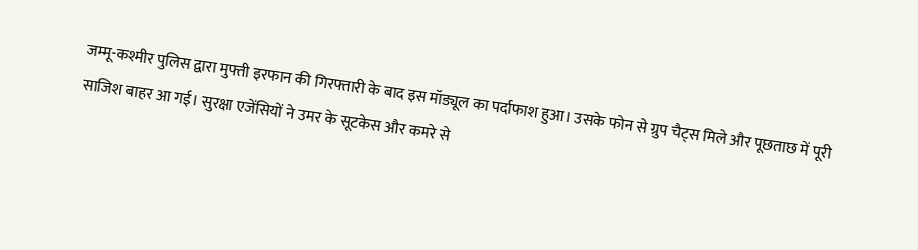जम्मू-कश्मीर पुलिस द्वारा मुफ्ती इरफान की गिरफ्तारी के बाद इस मॉड्यूल का पर्दाफाश हुआ। उसके फोन से ग्रुप चैट्स मिले और पूछताछ में पूरी साजिश बाहर आ गई। सुरक्षा एजेंसियों ने उमर के सूटकेस और कमरे से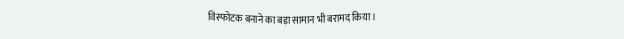विस्फोटक बनाने का बड़ा सामान भी बरामद किया।